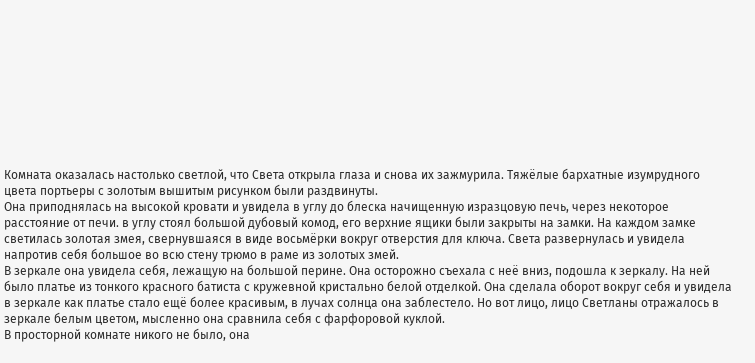Комната оказалась настолько светлой, что Света открыла глаза и снова их зажмурила. Тяжёлые бархатные изумрудного цвета портьеры с золотым вышитым рисунком были раздвинуты.
Она приподнялась на высокой кровати и увидела в углу до блеска начищенную изразцовую печь, через некоторое расстояние от печи. в углу стоял большой дубовый комод, его верхние ящики были закрыты на замки. На каждом замке светилась золотая змея, свернувшаяся в виде восьмёрки вокруг отверстия для ключа. Света развернулась и увидела напротив себя большое во всю стену трюмо в раме из золотых змей.
В зеркале она увидела себя, лежащую на большой перине. Она осторожно съехала с неё вниз, подошла к зеркалу. На ней было платье из тонкого красного батиста с кружевной кристально белой отделкой. Она сделала оборот вокруг себя и увидела в зеркале как платье стало ещё более красивым, в лучах солнца она заблестело. Но вот лицо, лицо Светланы отражалось в зеркале белым цветом, мысленно она сравнила себя с фарфоровой куклой.
В просторной комнате никого не было, она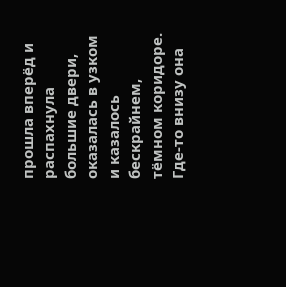прошла вперёд и распахнула большие двери, оказалась в узком и казалось бескрайнем, тёмном коридоре. Где-то внизу она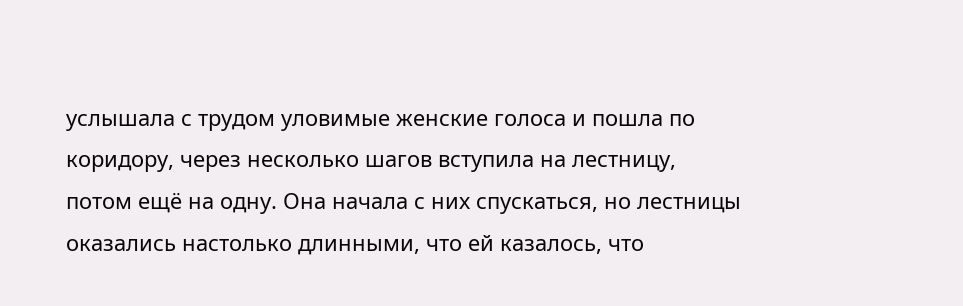услышала с трудом уловимые женские голоса и пошла по коридору, через несколько шагов вступила на лестницу, потом ещё на одну. Она начала с них спускаться, но лестницы оказались настолько длинными, что ей казалось, что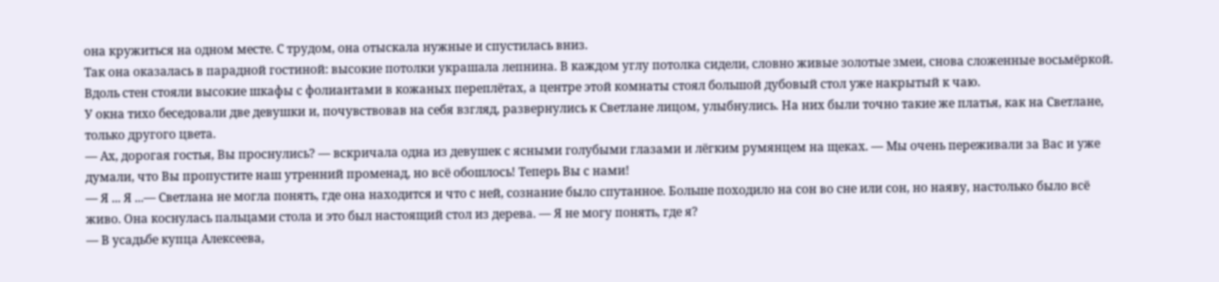она кружиться на одном месте. С трудом, она отыскала нужные и спустилась вниз.
Так она оказалась в парадной гостиной: высокие потолки украшала лепнина. В каждом углу потолка сидели, словно живые золотые змеи, снова сложенные восьмёркой. Вдоль стен стояли высокие шкафы с фолиантами в кожаных переплётах, а центре этой комнаты стоял большой дубовый стол уже накрытый к чаю.
У окна тихо беседовали две девушки и, почувствовав на себя взгляд, развернулись к Светлане лицом, улыбнулись. На них были точно такие же платья, как на Светлане, только другого цвета.
— Ах, дорогая гостья, Вы проснулись? — вскричала одна из девушек с ясными голубыми глазами и лёгким румянцем на щеках. — Мы очень переживали за Вас и уже думали, что Вы пропустите наш утренний променад, но всё обошлось! Теперь Вы с нами!
— Я ... Я ...— Светлана не могла понять, где она находится и что с ней, сознание было спутанное. Больше походило на сон во сне или сон, но наяву, настолько было всё живо. Она коснулась пальцами стола и это был настоящий стол из дерева. — Я не могу понять, где я?
— В усадьбе купца Алексеева,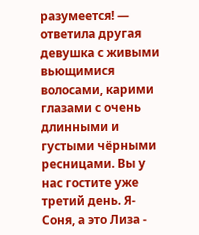разумеется! — ответила другая девушка с живыми вьющимися волосами, карими глазами с очень длинными и густыми чёрными ресницами. Вы у нас гостите уже третий день. Я- Соня, а это Лиза -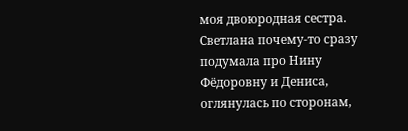моя двоюродная сестра.
Светлана почему-то сразу подумала про Нину Фёдоровну и Дениса, оглянулась по сторонам,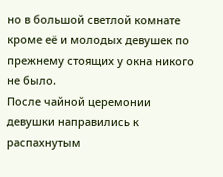но в большой светлой комнате кроме её и молодых девушек по прежнему стоящих у окна никого не было.
После чайной церемонии девушки направились к распахнутым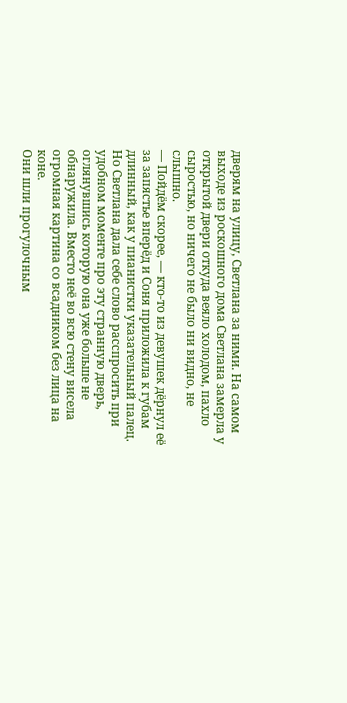дверям на улицу, Светлана за ними. На самом выходе из роскошного дома Светлана замерла у открытой двери откуда веяло холодом, пахло сыростью, но ничего не было ни видно, не слышно.
— Пойдём скорее, — кто-то из девушек дёрнул её за запястье вперёд и Соня приложила к губам длинный, как у пианистки указательный палец. Но Светлана дала себе слово расспросить при удобном моменте про эту странную дверь, оглянувшись которую она уже больше не обнаружила. Вместо неё во всю стену висела огромная картина со всадником без лица на коне.
Они шли прогулочным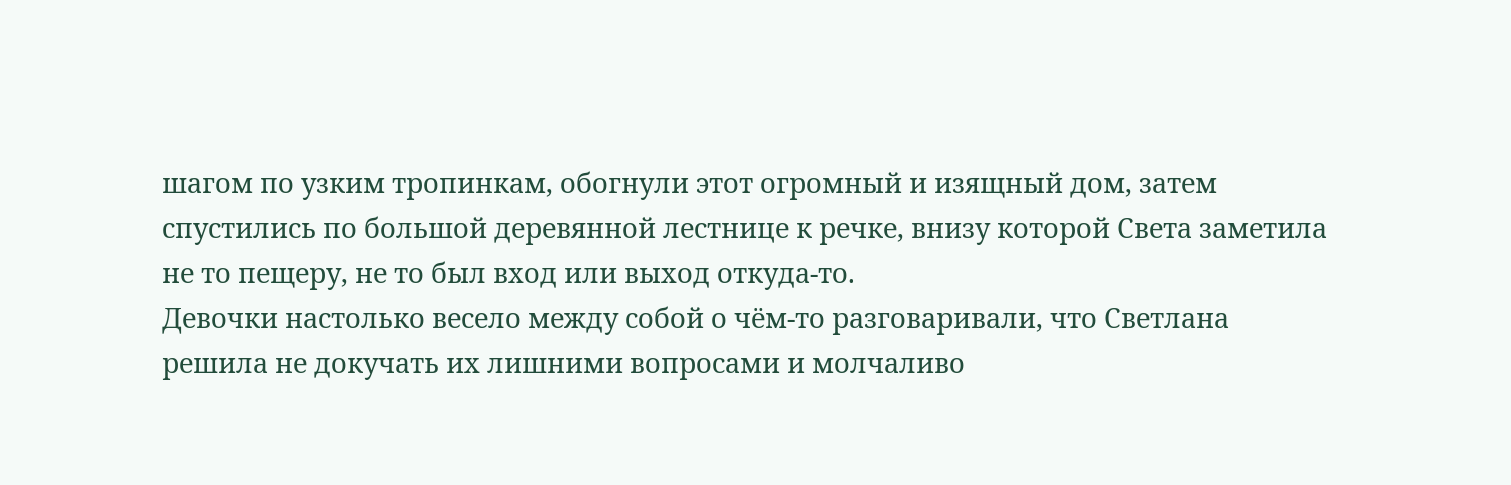шагом по узким тропинкам, обогнули этот огромный и изящный дом, затем спустились по большой деревянной лестнице к речке, внизу которой Света заметила не то пещеру, не то был вход или выход откуда-то.
Девочки настолько весело между собой о чём-то разговаривали, что Светлана решила не докучать их лишними вопросами и молчаливо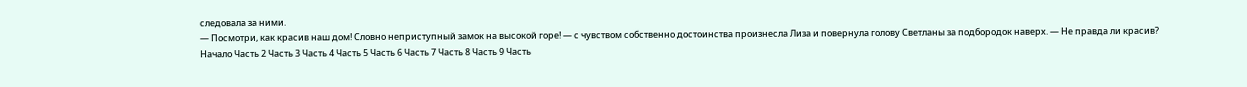следовала за ними.
— Посмотри, как красив наш дом! Словно неприступный замок на высокой горе! — с чувством собственно достоинства произнесла Лиза и повернула голову Светланы за подбородок наверх. — Не правда ли красив?
Начало Часть 2 Часть 3 Часть 4 Часть 5 Часть 6 Часть 7 Часть 8 Часть 9 Часть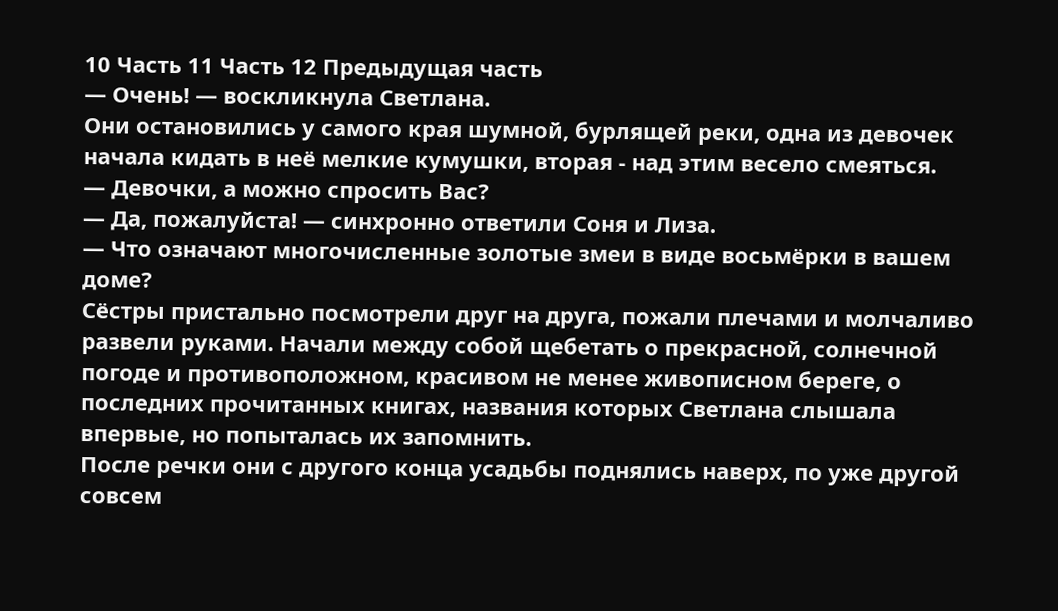10 Часть 11 Часть 12 Предыдущая часть
— Очень! — воскликнула Светлана.
Они остановились у самого края шумной, бурлящей реки, одна из девочек начала кидать в неё мелкие кумушки, вторая - над этим весело смеяться.
— Девочки, а можно спросить Вас?
— Да, пожалуйста! — синхронно ответили Соня и Лиза.
— Что означают многочисленные золотые змеи в виде восьмёрки в вашем доме?
Сёстры пристально посмотрели друг на друга, пожали плечами и молчаливо развели руками. Начали между собой щебетать о прекрасной, солнечной погоде и противоположном, красивом не менее живописном береге, о последних прочитанных книгах, названия которых Светлана слышала впервые, но попыталась их запомнить.
После речки они с другого конца усадьбы поднялись наверх, по уже другой совсем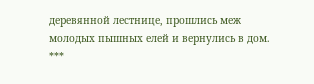деревянной лестнице, прошлись меж молодых пышных елей и вернулись в дом.
***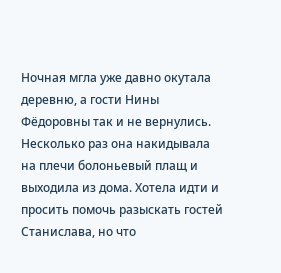Ночная мгла уже давно окутала деревню, а гости Нины Фёдоровны так и не вернулись. Несколько раз она накидывала на плечи болоньевый плащ и выходила из дома. Хотела идти и просить помочь разыскать гостей Станислава, но что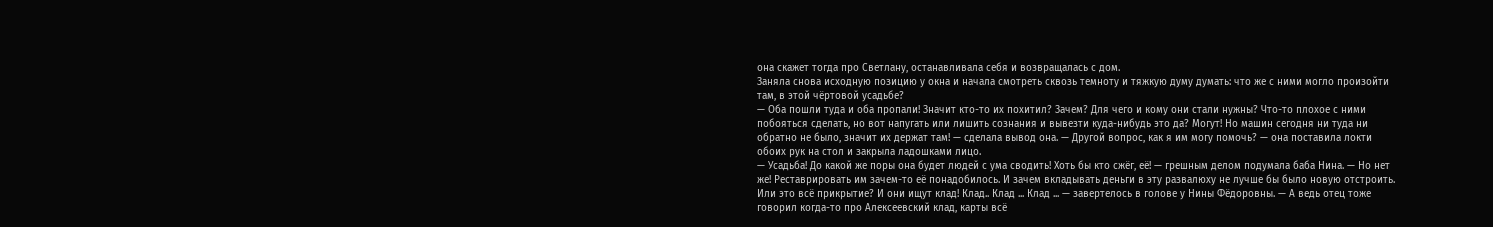она скажет тогда про Светлану, останавливала себя и возвращалась с дом.
Заняла снова исходную позицию у окна и начала смотреть сквозь темноту и тяжкую думу думать: что же с ними могло произойти там, в этой чёртовой усадьбе?
— Оба пошли туда и оба пропали! Значит кто-то их похитил? Зачем? Для чего и кому они стали нужны? Что-то плохое с ними побояться сделать, но вот напугать или лишить сознания и вывезти куда-нибудь это да? Могут! Но машин сегодня ни туда ни обратно не было, значит их держат там! — сделала вывод она. — Другой вопрос, как я им могу помочь? — она поставила локти обоих рук на стол и закрыла ладошками лицо.
— Усадьба! До какой же поры она будет людей с ума сводить! Хоть бы кто сжёг, её! — грешным делом подумала баба Нина. — Но нет же! Реставрировать им зачем-то её понадобилось. И зачем вкладывать деньги в эту развалюху не лучше бы было новую отстроить. Или это всё прикрытие? И они ищут клад! Клад.. Клад ... Клад ... — завертелось в голове у Нины Фёдоровны. — А ведь отец тоже говорил когда-то про Алексеевский клад, карты всё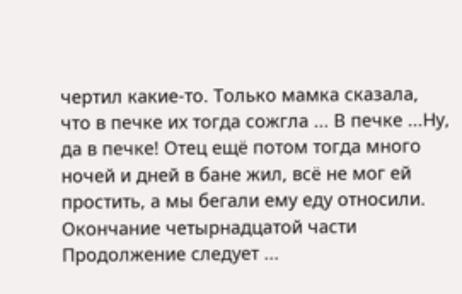чертил какие-то. Только мамка сказала, что в печке их тогда сожгла ... В печке ...Ну, да в печке! Отец ещё потом тогда много ночей и дней в бане жил, всё не мог ей простить, а мы бегали ему еду относили.
Окончание четырнадцатой части
Продолжение следует ...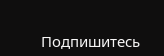Подпишитесь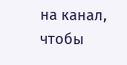на канал, чтобы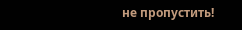не пропустить!